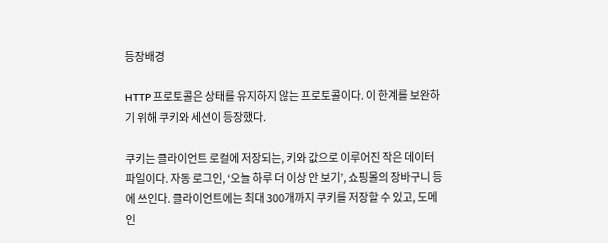등장배경

HTTP 프로토콜은 상태를 유지하지 않는 프로토콜이다. 이 한계를 보완하기 위해 쿠키와 세션이 등장했다.

쿠키는 클라이언트 로컬에 저장되는, 키와 값으로 이루어진 작은 데이터 파일이다. 자동 로그인, ‘오늘 하루 더 이상 안 보기’, 쇼핑몰의 장바구니 등에 쓰인다. 클라이언트에는 최대 300개까지 쿠키를 저장할 수 있고, 도메인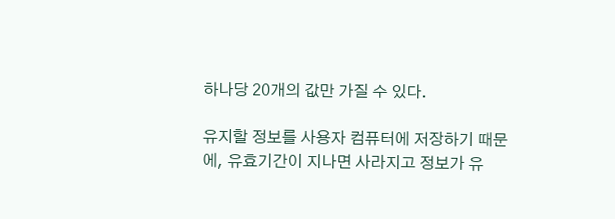하나당 20개의 값만 가질 수 있다.

유지할 정보를 사용자 컴퓨터에 저장하기 때문에, 유효기간이 지나면 사라지고 정보가 유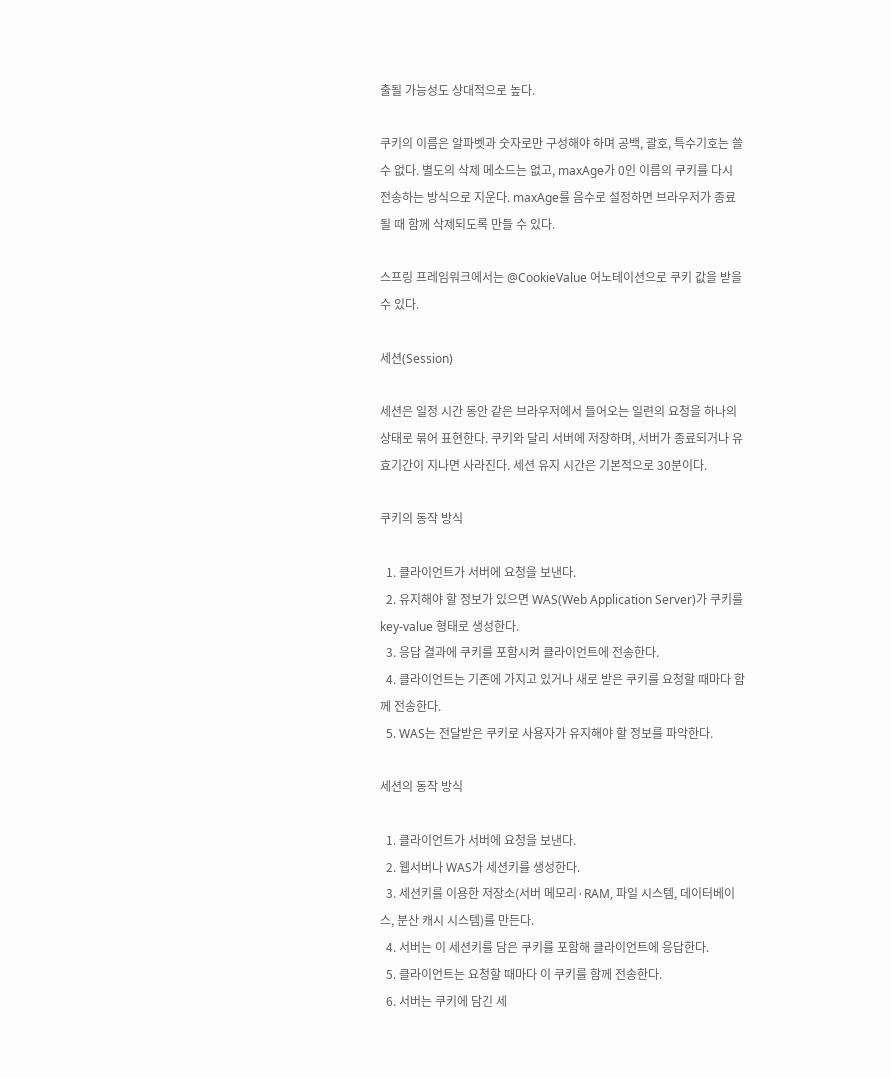출될 가능성도 상대적으로 높다.

쿠키의 이름은 알파벳과 숫자로만 구성해야 하며 공백, 괄호, 특수기호는 쓸 수 없다. 별도의 삭제 메소드는 없고, maxAge가 0인 이름의 쿠키를 다시 전송하는 방식으로 지운다. maxAge를 음수로 설정하면 브라우저가 종료될 때 함께 삭제되도록 만들 수 있다.

스프링 프레임워크에서는 @CookieValue 어노테이션으로 쿠키 값을 받을 수 있다.

세션(Session)

세션은 일정 시간 동안 같은 브라우저에서 들어오는 일련의 요청을 하나의 상태로 묶어 표현한다. 쿠키와 달리 서버에 저장하며, 서버가 종료되거나 유효기간이 지나면 사라진다. 세션 유지 시간은 기본적으로 30분이다.

쿠키의 동작 방식

  1. 클라이언트가 서버에 요청을 보낸다.
  2. 유지해야 할 정보가 있으면 WAS(Web Application Server)가 쿠키를 key-value 형태로 생성한다.
  3. 응답 결과에 쿠키를 포함시켜 클라이언트에 전송한다.
  4. 클라이언트는 기존에 가지고 있거나 새로 받은 쿠키를 요청할 때마다 함께 전송한다.
  5. WAS는 전달받은 쿠키로 사용자가 유지해야 할 정보를 파악한다.

세션의 동작 방식

  1. 클라이언트가 서버에 요청을 보낸다.
  2. 웹서버나 WAS가 세션키를 생성한다.
  3. 세션키를 이용한 저장소(서버 메모리·RAM, 파일 시스템, 데이터베이스, 분산 캐시 시스템)를 만든다.
  4. 서버는 이 세션키를 담은 쿠키를 포함해 클라이언트에 응답한다.
  5. 클라이언트는 요청할 때마다 이 쿠키를 함께 전송한다.
  6. 서버는 쿠키에 담긴 세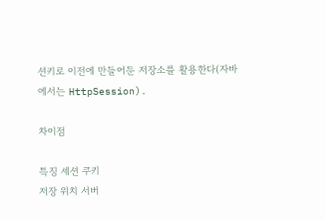션키로 이전에 만들어둔 저장소를 활용한다(자바에서는 HttpSession).

차이점

특징 세션 쿠키
저장 위치 서버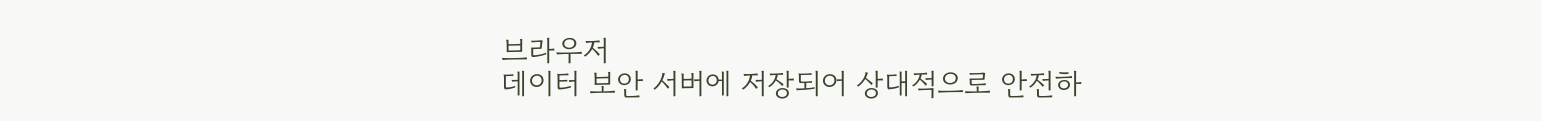브라우저
데이터 보안 서버에 저장되어 상대적으로 안전하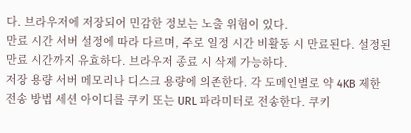다. 브라우저에 저장되어 민감한 정보는 노출 위험이 있다.
만료 시간 서버 설정에 따라 다르며, 주로 일정 시간 비활동 시 만료된다. 설정된 만료 시간까지 유효하다. 브라우저 종료 시 삭제 가능하다.
저장 용량 서버 메모리나 디스크 용량에 의존한다. 각 도메인별로 약 4KB 제한
전송 방법 세션 아이디를 쿠키 또는 URL 파라미터로 전송한다. 쿠키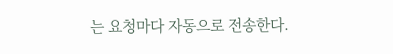는 요청마다 자동으로 전송한다.